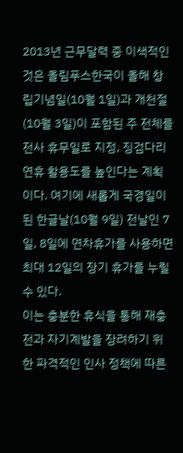2013년 근무달력 중 이색적인 것은 올림푸스한국이 올해 창립기념일(10월 1일)과 개천절(10월 3일)이 포함된 주 전체를 전사 휴무일로 지정, 징검다리 연휴 활용도를 높인다는 계획이다. 여기에 새롭게 국경일이 된 한글날(10월 9일) 전날인 7일, 8일에 연차휴가를 사용하면 최대 12일의 장기 휴가를 누릴 수 있다.
이는 충분한 휴식을 통해 재충전과 자기계발을 장려하기 위한 파격적인 인사 정책에 따른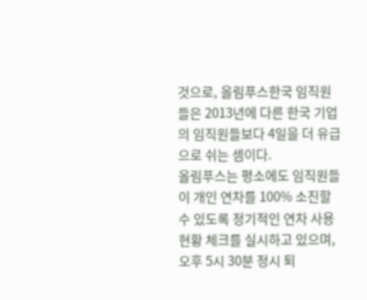것으로, 올림푸스한국 임직원들은 2013년에 다른 한국 기업의 임직원들보다 4일을 더 유급으로 쉬는 셈이다.
올림푸스는 평소에도 임직원들이 개인 연차를 100% 소진할 수 있도록 정기적인 연차 사용 현황 체크를 실시하고 있으며, 오후 5시 30분 정시 퇴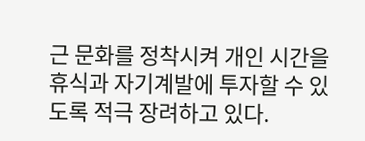근 문화를 정착시켜 개인 시간을 휴식과 자기계발에 투자할 수 있도록 적극 장려하고 있다.